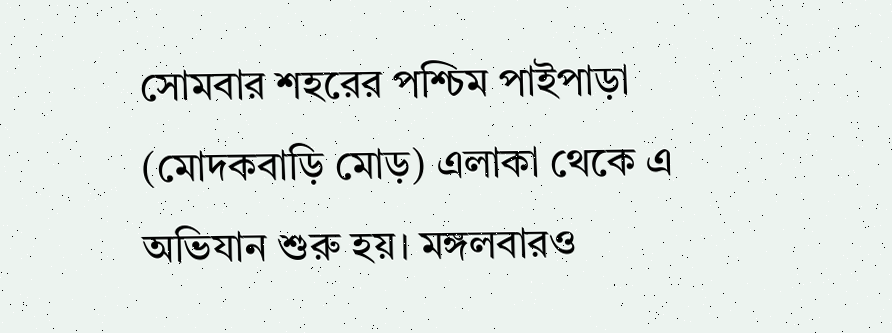সোমবার শহরের পশ্চিম পাইপাড়া (মোদকবাড়ি মোড়) এলাকা থেকে এ অভিযান শুরু হয়। মঙ্গলবারও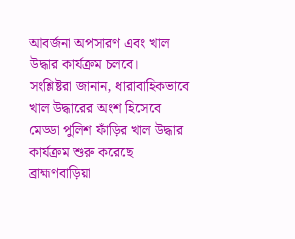আবর্জনা অপসারণ এবং খাল উদ্ধার কার্যক্রম চলবে।
সংশ্লিষ্টরা জানান, ধারাবাহিকভাবে খাল উদ্ধারের অংশ হিসেবে মেড্ডা পুলিশ ফাঁড়ির খাল উদ্ধার কার্যক্রম শুরু করেছে ব্রাহ্মণবাড়িয়া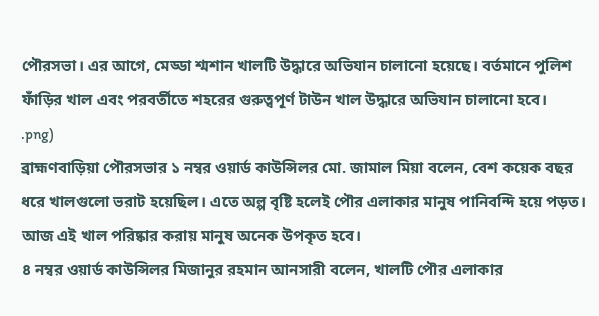পৌরসভা। এর আগে, মেড্ডা শ্মশান খালটি উদ্ধারে অভিযান চালানো হয়েছে। বর্তমানে পুলিশ ফাঁড়ির খাল এবং পরবর্তীতে শহরের গুরুত্বপূর্ণ টাউন খাল উদ্ধারে অভিযান চালানো হবে।
.png)
ব্রাহ্মণবাড়িয়া পৌরসভার ১ নম্বর ওয়ার্ড কাউন্সিলর মো. জামাল মিয়া বলেন, বেশ কয়েক বছর ধরে খালগুলো ভরাট হয়েছিল। এতে অল্প বৃষ্টি হলেই পৌর এলাকার মানুষ পানিবন্দি হয়ে পড়ত। আজ এই খাল পরিষ্কার করায় মানুষ অনেক উপকৃত হবে।
৪ নম্বর ওয়ার্ড কাউন্সিলর মিজানুর রহমান আনসারী বলেন, খালটি পৌর এলাকার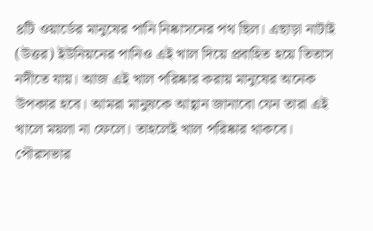৪টি ওয়ার্ডের মানুষের পানি নিষ্কাসনের পথ ছিল। এছাড়া নাটাই (উত্তর) ইউনিয়নের পানিও এই খাল দিয়ে প্রবাহিত হয়ে তিতাস নদীতে যায়। আজ এই খাল পরিষ্কার করায় মানুষের অনেক উপকার হবে। আমরা মানুষকে আহ্বান জানাবো যেন তারা এই খালে ময়লা না ফেলে। তাহলেই খাল পরিষ্কার থাকবে।
পৌরসভার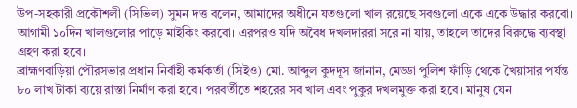উপ-সহকারী প্রকৌশলী (সিভিল) সুমন দত্ত বলেন, আমাদের অধীনে যতগুলো খাল রয়েছে সবগুলো একে একে উদ্ধার করবো। আগামী ১০দিন খালগুলোর পাড়ে মাইকিং করবো। এরপরও যদি অবৈধ দখলদাররা সরে না যায়, তাহলে তাদের বিরুদ্ধে ব্যবস্থা গ্রহণ করা হবে।
ব্রাহ্মণবাড়িয়া পৌরসভার প্রধান নির্বাহী কর্মকর্তা (সিইও) মো. আব্দুল কুদদূস জানান, মেড্ডা পুলিশ ফাঁড়ি থেকে খৈয়াসার পর্যন্ত ৮০ লাখ টাকা ব্যয়ে রাস্তা নির্মাণ করা হবে। পরবর্তীতে শহরের সব খাল এবং পুকুর দখলমুক্ত করা হবে। মানুষ যেন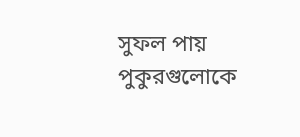সুফল পায় পুকুরগুলোকে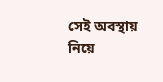সেই অবস্থায় নিয়ে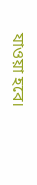যাওয়া হবে।